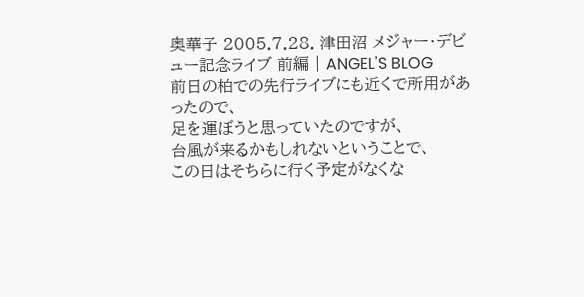奥華子 2005.7.28. 津田沼 メジャー・デビュー記念ライブ 前編 | ANGEL'S BLOG
前日の柏での先行ライブにも近くで所用があったので、
足を運ぼうと思っていたのですが、
台風が来るかもしれないということで、
この日はそちらに行く予定がなくな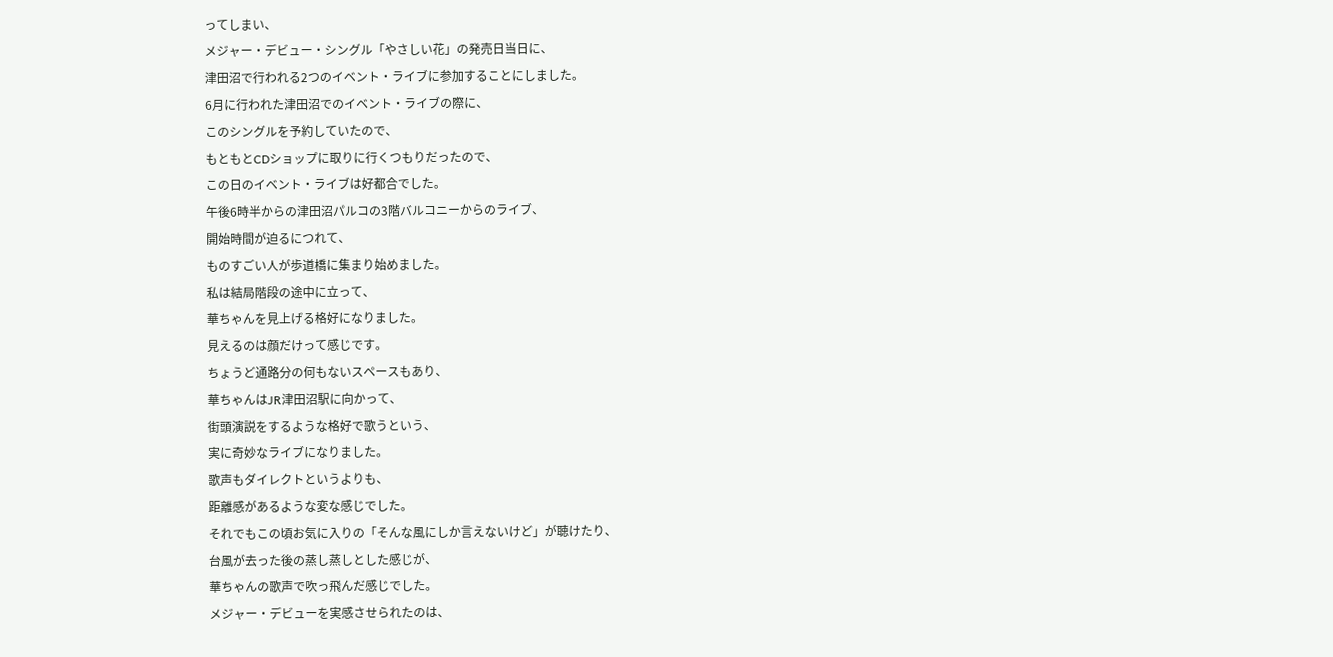ってしまい、
メジャー・デビュー・シングル「やさしい花」の発売日当日に、
津田沼で行われる2つのイベント・ライブに参加することにしました。
6月に行われた津田沼でのイベント・ライブの際に、
このシングルを予約していたので、
もともとCDショップに取りに行くつもりだったので、
この日のイベント・ライブは好都合でした。
午後6時半からの津田沼パルコの3階バルコニーからのライブ、
開始時間が迫るにつれて、
ものすごい人が歩道橋に集まり始めました。
私は結局階段の途中に立って、
華ちゃんを見上げる格好になりました。
見えるのは顔だけって感じです。
ちょうど通路分の何もないスペースもあり、
華ちゃんはJR津田沼駅に向かって、
街頭演説をするような格好で歌うという、
実に奇妙なライブになりました。
歌声もダイレクトというよりも、
距離感があるような変な感じでした。
それでもこの頃お気に入りの「そんな風にしか言えないけど」が聴けたり、
台風が去った後の蒸し蒸しとした感じが、
華ちゃんの歌声で吹っ飛んだ感じでした。
メジャー・デビューを実感させられたのは、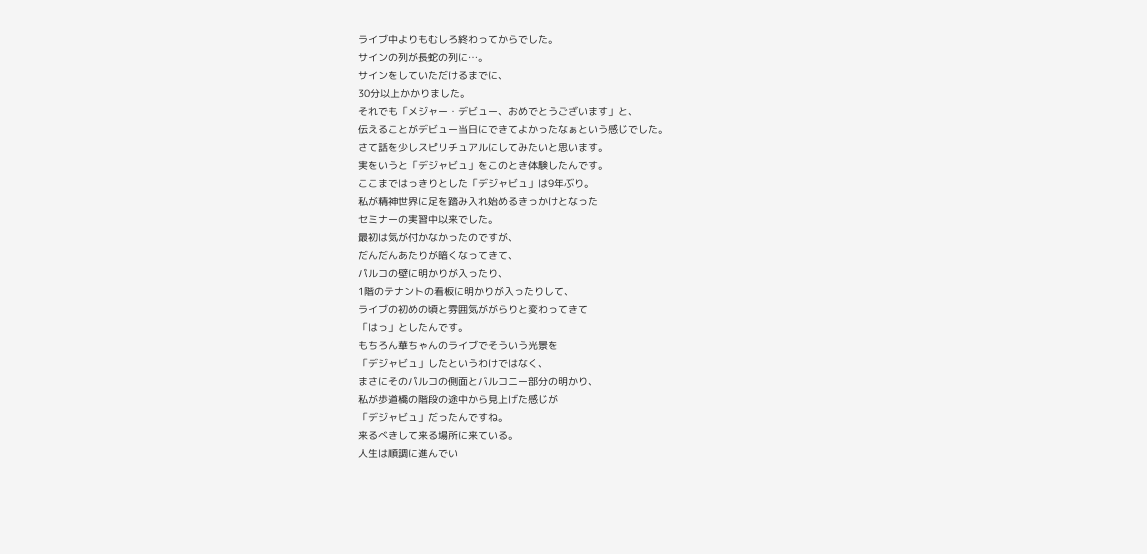ライブ中よりもむしろ終わってからでした。
サインの列が長蛇の列に…。
サインをしていただけるまでに、
30分以上かかりました。
それでも「メジャー・デビュー、おめでとうございます」と、
伝えることがデビュー当日にできてよかったなぁという感じでした。
さて話を少しスピリチュアルにしてみたいと思います。
実をいうと「デジャビュ」をこのとき体験したんです。
ここまではっきりとした「デジャビュ」は9年ぶり。
私が精神世界に足を踏み入れ始めるきっかけとなった
セミナーの実習中以来でした。
最初は気が付かなかったのですが、
だんだんあたりが暗くなってきて、
パルコの壁に明かりが入ったり、
1階のテナントの看板に明かりが入ったりして、
ライブの初めの頃と雰囲気ががらりと変わってきて
「はっ」としたんです。
もちろん華ちゃんのライブでそういう光景を
「デジャビュ」したというわけではなく、
まさにそのパルコの側面とバルコニー部分の明かり、
私が歩道橋の階段の途中から見上げた感じが
「デジャビュ」だったんですね。
来るべきして来る場所に来ている。
人生は順調に進んでい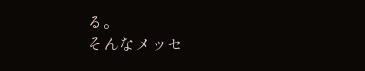る。
そんなメッセ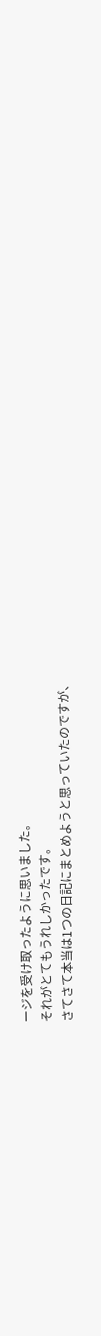ージを受け取ったように思いました。
それがとてもうれしかったです。
さてさて本当は1つの日記にまとめようと思っていたのですが、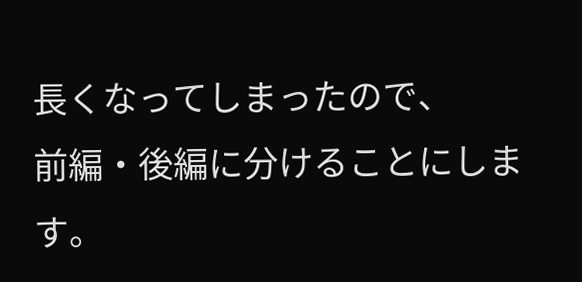長くなってしまったので、
前編・後編に分けることにします。